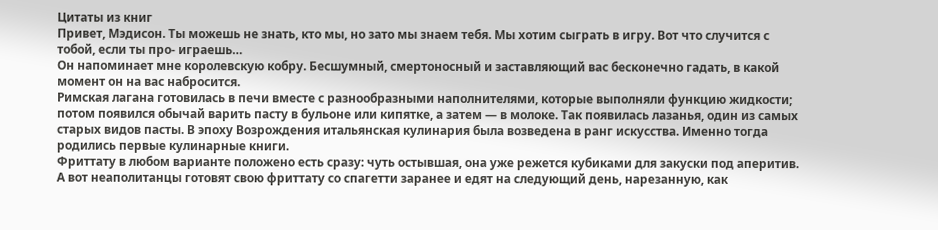Цитаты из книг
Привет, Мэдисон. Ты можешь не знать, кто мы, но зато мы знаем тебя. Мы хотим сыграть в игру. Вот что случится с тобой, если ты про- играешь…
Он напоминает мне королевскую кобру. Бесшумный, смертоносный и заставляющий вас бесконечно гадать, в какой момент он на вас набросится.
Римская лагана готовилась в печи вместе с разнообразными наполнителями, которые выполняли функцию жидкости; потом появился обычай варить пасту в бульоне или кипятке, а затем — в молоке. Так появилась лазанья, один из самых старых видов пасты. В эпоху Возрождения итальянская кулинария была возведена в ранг искусства. Именно тогда родились первые кулинарные книги.
Фриттату в любом варианте положено есть сразу: чуть остывшая, она уже режется кубиками для закуски под аперитив. А вот неаполитанцы готовят свою фриттату со спагетти заранее и едят на следующий день, нарезанную, как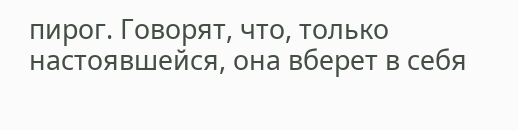пирог. Говорят, что, только настоявшейся, она вберет в себя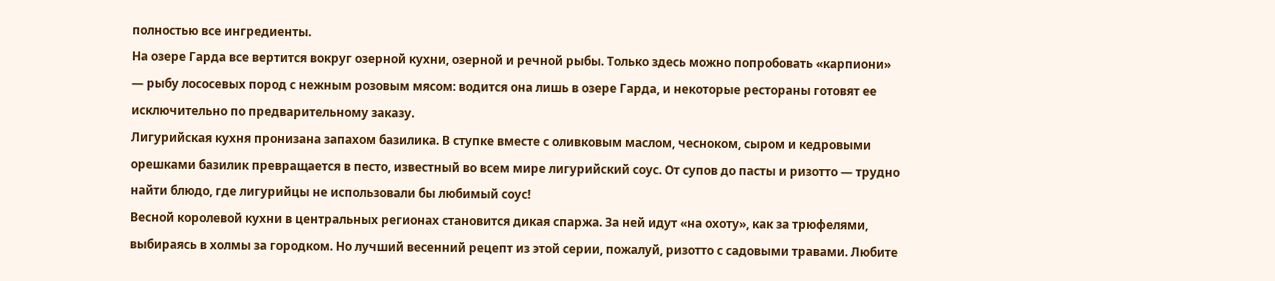полностью все ингредиенты.
На озере Гарда все вертится вокруг озерной кухни, озерной и речной рыбы. Только здесь можно попробовать «карпиони» — рыбу лососевых пород с нежным розовым мясом: водится она лишь в озере Гарда, и некоторые рестораны готовят ее исключительно по предварительному заказу.
Лигурийская кухня пронизана запахом базилика. В ступке вместе с оливковым маслом, чесноком, сыром и кедровыми орешками базилик превращается в песто, известный во всем мире лигурийский соус. От супов до пасты и ризотто — трудно найти блюдо, где лигурийцы не использовали бы любимый соус!
Весной королевой кухни в центральных регионах становится дикая спаржа. За ней идут «на охоту», как за трюфелями, выбираясь в холмы за городком. Но лучший весенний рецепт из этой серии, пожалуй, ризотто с садовыми травами. Любите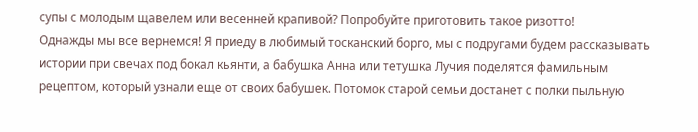супы с молодым щавелем или весенней крапивой? Попробуйте приготовить такое ризотто!
Однажды мы все вернемся! Я приеду в любимый тосканский борго, мы с подругами будем рассказывать истории при свечах под бокал кьянти, а бабушка Анна или тетушка Лучия поделятся фамильным рецептом, который узнали еще от своих бабушек. Потомок старой семьи достанет с полки пыльную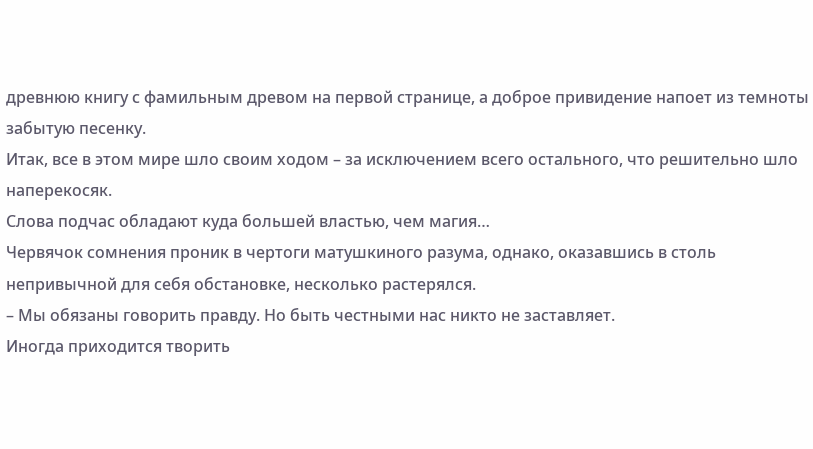древнюю книгу с фамильным древом на первой странице, а доброе привидение напоет из темноты забытую песенку.
Итак, все в этом мире шло своим ходом – за исключением всего остального, что решительно шло наперекосяк.
Слова подчас обладают куда большей властью, чем магия…
Червячок сомнения проник в чертоги матушкиного разума, однако, оказавшись в столь непривычной для себя обстановке, несколько растерялся.
– Мы обязаны говорить правду. Но быть честными нас никто не заставляет.
Иногда приходится творить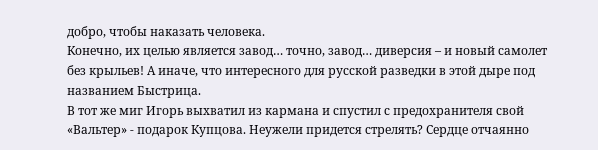добро, чтобы наказать человека.
Конечно, их целью является завод… точно, завод… диверсия – и новый самолет без крыльев! А иначе, что интересного для русской разведки в этой дыре под названием Быстрица.
В тот же миг Игорь выхватил из кармана и спустил с предохранителя свой «Вальтер» - подарок Купцова. Неужели придется стрелять? Сердце отчаянно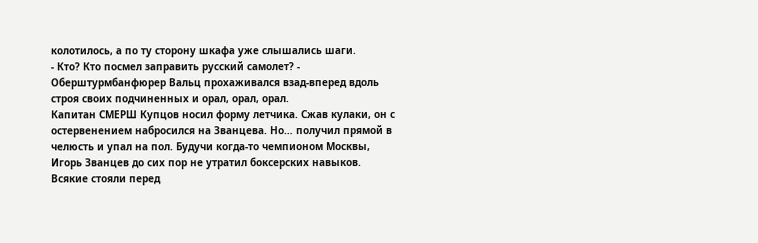колотилось, а по ту сторону шкафа уже слышались шаги.
- Кто? Кто посмел заправить русский самолет? - Оберштурмбанфюрер Вальц прохаживался взад-вперед вдоль строя своих подчиненных и орал, орал, орал.
Капитан СМЕРШ Купцов носил форму летчика. Сжав кулаки, он с остервенением набросился на Званцева. Но… получил прямой в челюсть и упал на пол. Будучи когда-то чемпионом Москвы, Игорь Званцев до сих пор не утратил боксерских навыков.
Всякие стояли перед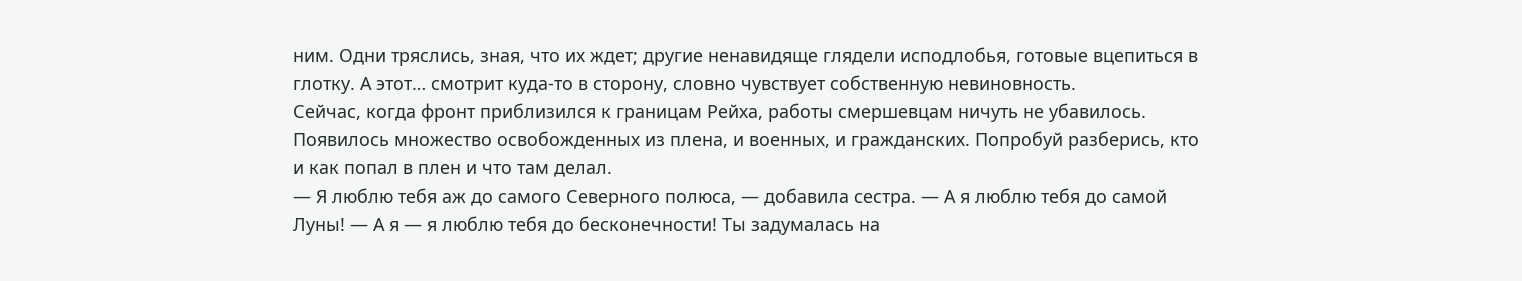ним. Одни тряслись, зная, что их ждет; другие ненавидяще глядели исподлобья, готовые вцепиться в глотку. А этот… смотрит куда-то в сторону, словно чувствует собственную невиновность.
Сейчас, когда фронт приблизился к границам Рейха, работы смершевцам ничуть не убавилось. Появилось множество освобожденных из плена, и военных, и гражданских. Попробуй разберись, кто и как попал в плен и что там делал.
— Я люблю тебя аж до самого Северного полюса, — добавила сестра. — А я люблю тебя до самой Луны! — А я — я люблю тебя до бесконечности! Ты задумалась на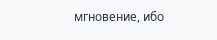мгновение, ибо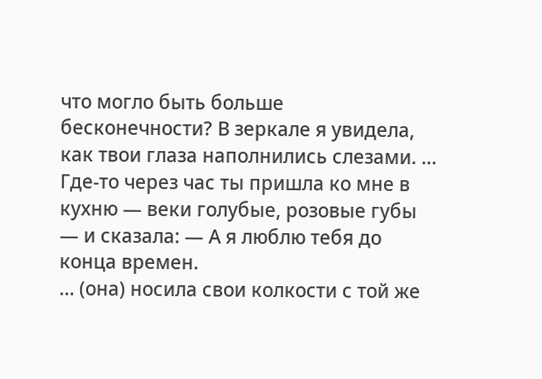что могло быть больше бесконечности? В зеркале я увидела, как твои глаза наполнились слезами. … Где-то через час ты пришла ко мне в кухню — веки голубые, розовые губы — и сказала: — А я люблю тебя до конца времен.
… (она) носила свои колкости с той же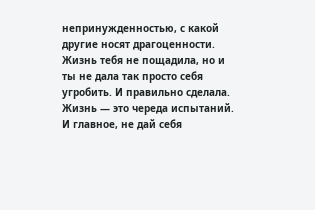непринужденностью, с какой другие носят драгоценности.
Жизнь тебя не пощадила, но и ты не дала так просто себя угробить. И правильно сделала. Жизнь — это череда испытаний. И главное, не дай себя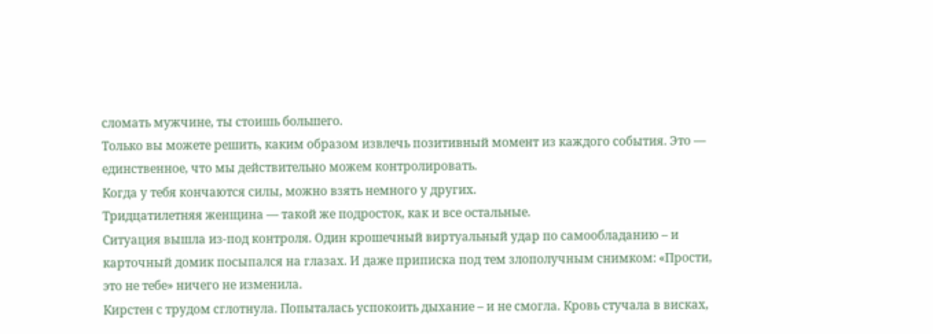сломать мужчине, ты стоишь большего.
Только вы можете решить, каким образом извлечь позитивный момент из каждого события. Это — единственное, что мы действительно можем контролировать.
Когда у тебя кончаются силы, можно взять немного у других.
Тридцатилетняя женщина — такой же подросток, как и все остальные.
Ситуация вышла из-под контроля. Один крошечный виртуальный удар по самообладанию – и карточный домик посыпался на глазах. И даже приписка под тем злополучным снимком: «Прости, это не тебе» ничего не изменила.
Кирстен с трудом сглотнула. Попыталась успокоить дыхание – и не смогла. Кровь стучала в висках,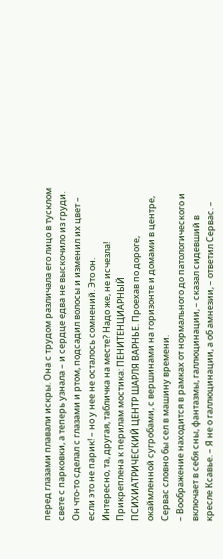перед глазами плавали искры. Она с трудом различала его лицо в тусклом свете с парковки, а теперь узнала – и сердце едва не выскочило из груди. Он что-то сделал с глазами и ртом, подсадил волосы и изменил их цвет – если это не парик! – но у нее не осталось сомнений. Это он.
Интересно, та, другая, табличка на месте? Надо же, не исчезла! Прикреплена к перилам мостика: ПЕНИТЕНЦИАРНЫЙ ПСИХИАТРИЧЕСКИЙ ЦЕНТР ШАРЛЯ ВАРНЬЕ. Проехав по дороге, окаймленной сугробами, с вершинами на горизонте и домами в центре, Сервас словно бы сел в машину времени.
– Воображение находится в рамках от нормального до патологического и включает в себя сны, фантазмы, галлюцинации, – сказал сидевший в кресле Ксавье. – Я не о галлюцинации, а об амнезии, – ответил Сервас. –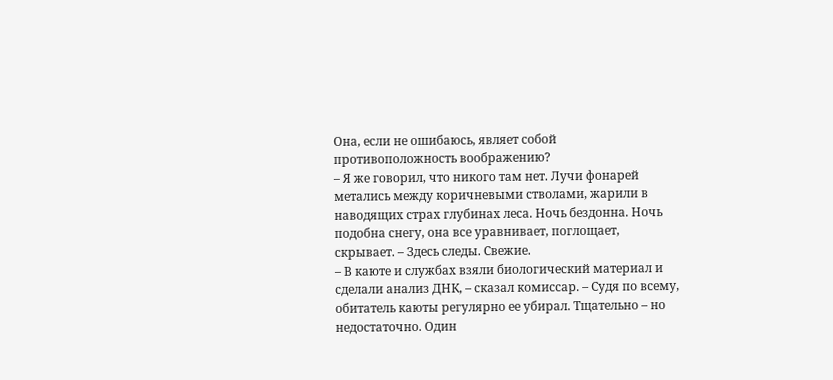Она, если не ошибаюсь, являет собой противоположность воображению?
– Я же говорил, что никого там нет. Лучи фонарей метались между коричневыми стволами, жарили в наводящих страх глубинах леса. Ночь бездонна. Ночь подобна снегу, она все уравнивает, поглощает, скрывает. – Здесь следы. Свежие.
– В каюте и службах взяли биологический материал и сделали анализ ДНК, – сказал комиссар. – Судя по всему, обитатель каюты регулярно ее убирал. Тщательно – но недостаточно. Один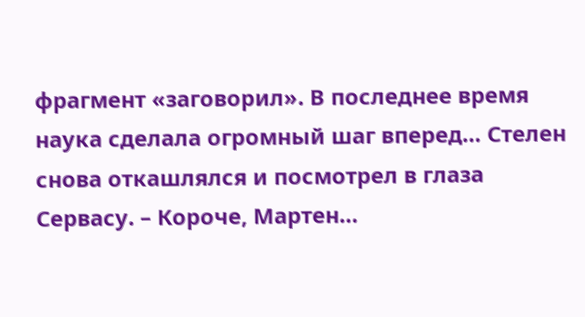фрагмент «заговорил». В последнее время наука сделала огромный шаг вперед… Стелен снова откашлялся и посмотрел в глаза Сервасу. – Короче, Мартен…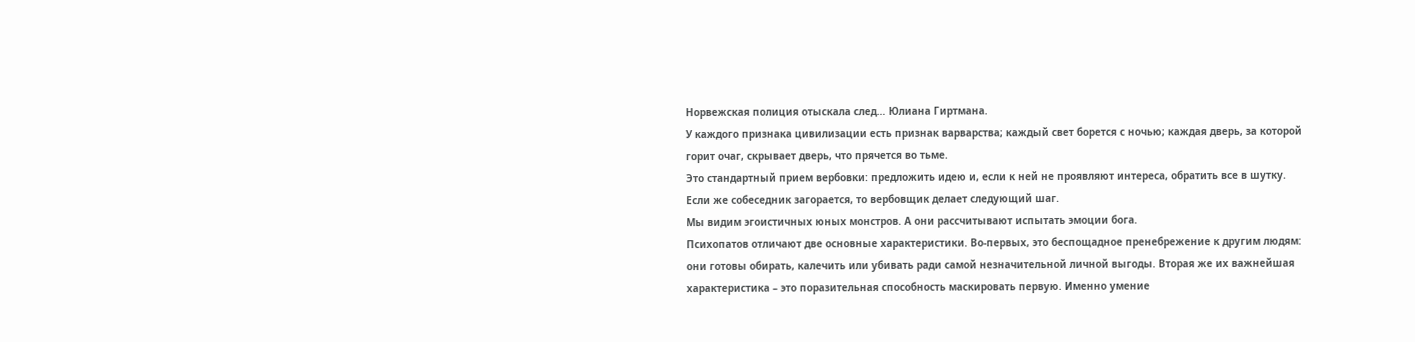Норвежская полиция отыскала след… Юлиана Гиртмана.
У каждого признака цивилизации есть признак варварства; каждый свет борется с ночью; каждая дверь, за которой горит очаг, скрывает дверь, что прячется во тьме.
Это стандартный прием вербовки: предложить идею и, если к ней не проявляют интереса, обратить все в шутку. Если же собеседник загорается, то вербовщик делает следующий шаг.
Мы видим эгоистичных юных монстров. А они рассчитывают испытать эмоции бога.
Психопатов отличают две основные характеристики. Во-первых, это беспощадное пренебрежение к другим людям: они готовы обирать, калечить или убивать ради самой незначительной личной выгоды. Вторая же их важнейшая характеристика – это поразительная способность маскировать первую. Именно умение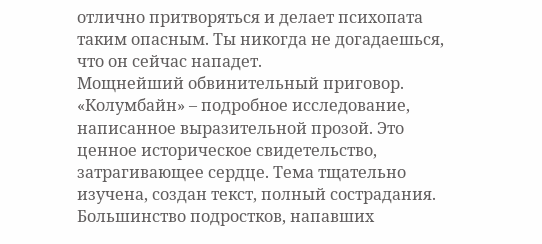отлично притворяться и делает психопата таким опасным. Ты никогда не догадаешься, что он сейчас нападет.
Мощнейший обвинительный приговор. «Колумбайн» – подробное исследование, написанное выразительной прозой. Это ценное историческое свидетельство, затрагивающее сердце. Тема тщательно изучена, создан текст, полный сострадания.
Большинство подростков, напавших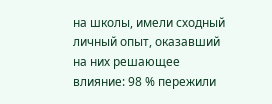на школы, имели сходный личный опыт, оказавший на них решающее влияние: 98 % пережили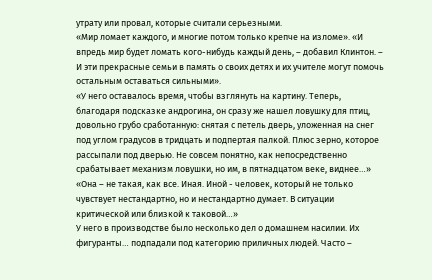утрату или провал, которые считали серьезными.
«Мир ломает каждого, и многие потом только крепче на изломе». «И впредь мир будет ломать кого-нибудь каждый день, – добавил Клинтон. – И эти прекрасные семьи в память о своих детях и их учителе могут помочь остальным оставаться сильными».
«У него оставалось время, чтобы взглянуть на картину. Теперь, благодаря подсказке андрогина, он сразу же нашел ловушку для птиц, довольно грубо сработанную: снятая с петель дверь, уложенная на снег под углом градусов в тридцать и подпертая палкой. Плюс зерно, которое рассыпали под дверью. Не совсем понятно, как непосредственно срабатывает механизм ловушки, но им, в пятнадцатом веке, виднее…»
«Она – не такая, как все. Иная. Иной - человек, который не только чувствует нестандартно, но и нестандартно думает. В ситуации критической или близкой к таковой…»
У него в производстве было несколько дел о домашнем насилии. Их фигуранты… подпадали под категорию приличных людей. Часто –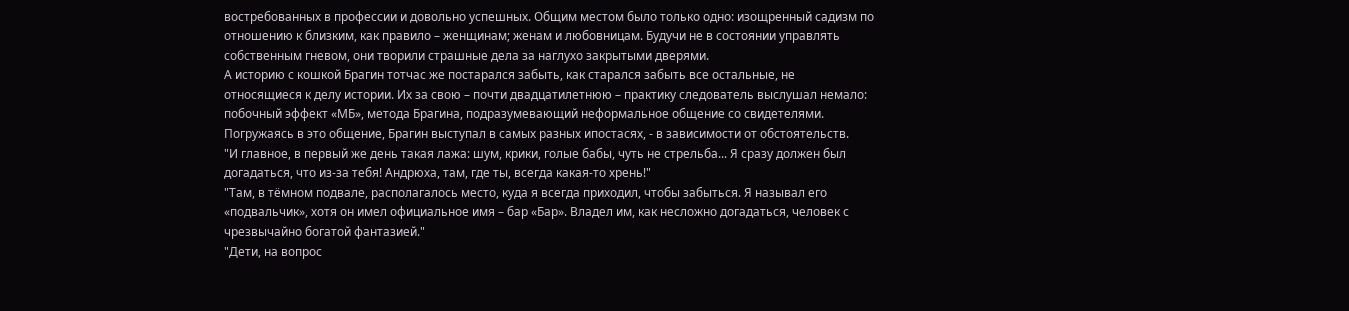востребованных в профессии и довольно успешных. Общим местом было только одно: изощренный садизм по отношению к близким, как правило – женщинам; женам и любовницам. Будучи не в состоянии управлять собственным гневом, они творили страшные дела за наглухо закрытыми дверями.
А историю с кошкой Брагин тотчас же постарался забыть, как старался забыть все остальные, не относящиеся к делу истории. Их за свою – почти двадцатилетнюю – практику следователь выслушал немало: побочный эффект «МБ», метода Брагина, подразумевающий неформальное общение со свидетелями. Погружаясь в это общение, Брагин выступал в самых разных ипостасях, - в зависимости от обстоятельств.
"И главное, в первый же день такая лажа: шум, крики, голые бабы, чуть не стрельба... Я сразу должен был догадаться, что из-за тебя! Андрюха, там, где ты, всегда какая-то хрень!"
"Там, в тёмном подвале, располагалось место, куда я всегда приходил, чтобы забыться. Я называл его «подвальчик», хотя он имел официальное имя – бар «Бар». Владел им, как несложно догадаться, человек с чрезвычайно богатой фантазией."
"Дети, на вопрос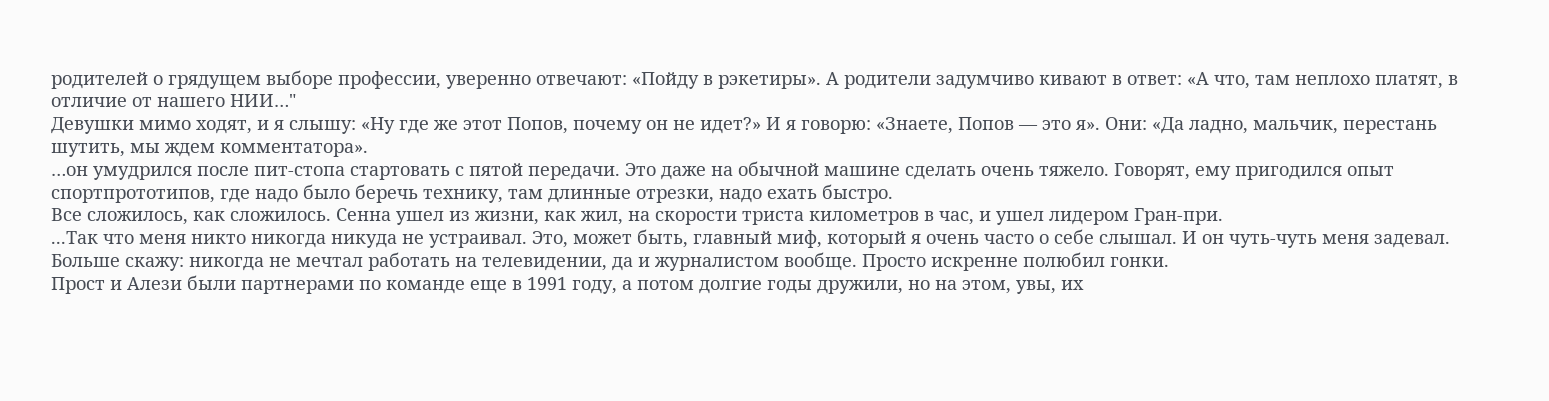родителей о грядущем выборе профессии, уверенно отвечают: «Пойду в рэкетиры». А родители задумчиво кивают в ответ: «А что, там неплохо платят, в отличие от нашего НИИ…"
Девушки мимо ходят, и я слышу: «Ну где же этот Попов, почему он не идет?» И я говорю: «Знаете, Попов — это я». Они: «Да ладно, мальчик, перестань шутить, мы ждем комментатора».
…он умудрился после пит-стопа стартовать с пятой передачи. Это даже на обычной машине сделать очень тяжело. Говорят, ему пригодился опыт спортпрототипов, где надо было беречь технику, там длинные отрезки, надо ехать быстро.
Все сложилось, как сложилось. Сенна ушел из жизни, как жил, на скорости триста километров в час, и ушел лидером Гран-при.
...Так что меня никто никогда никуда не устраивал. Это, может быть, главный миф, который я очень часто о себе слышал. И он чуть-чуть меня задевал. Больше скажу: никогда не мечтал работать на телевидении, да и журналистом вообще. Просто искренне полюбил гонки.
Прост и Алези были партнерами по команде еще в 1991 году, а потом долгие годы дружили, но на этом, увы, их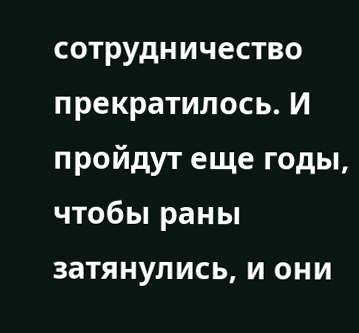сотрудничество прекратилось. И пройдут еще годы, чтобы раны затянулись, и они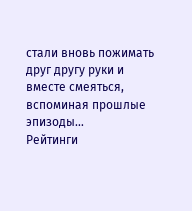стали вновь пожимать друг другу руки и вместе смеяться, вспоминая прошлые эпизоды…
Рейтинги